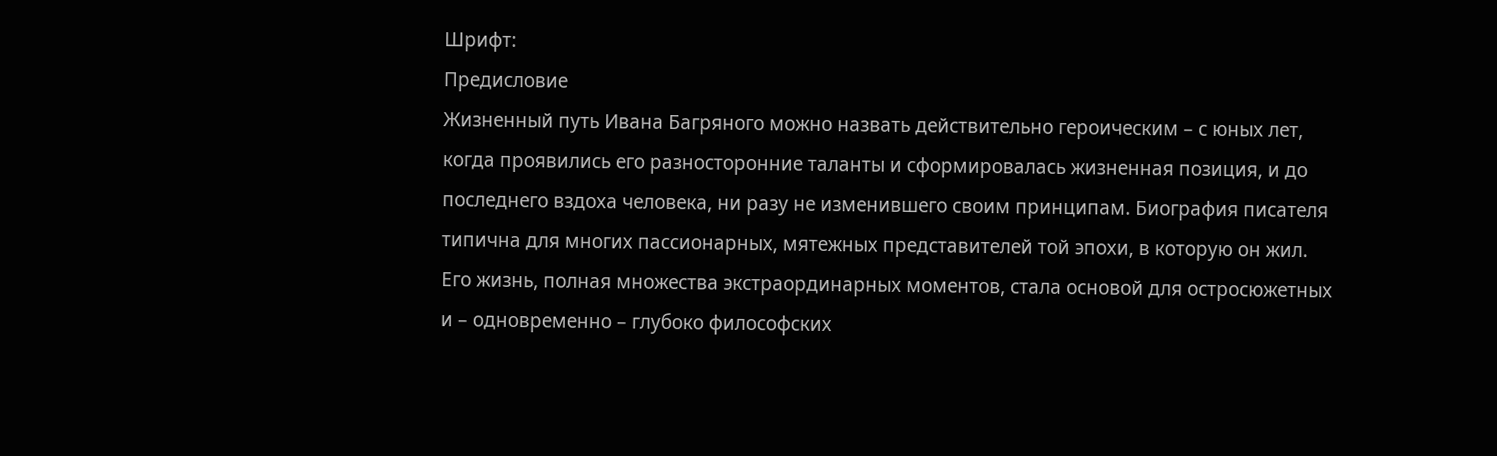Шрифт:
Предисловие
Жизненный путь Ивана Багряного можно назвать действительно героическим – с юных лет, когда проявились его разносторонние таланты и сформировалась жизненная позиция, и до последнего вздоха человека, ни разу не изменившего своим принципам. Биография писателя типична для многих пассионарных, мятежных представителей той эпохи, в которую он жил.
Его жизнь, полная множества экстраординарных моментов, стала основой для остросюжетных и – одновременно – глубоко философских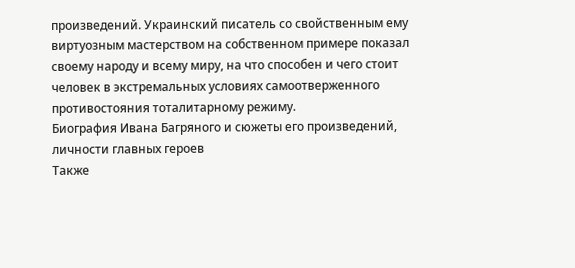произведений. Украинский писатель со свойственным ему виртуозным мастерством на собственном примере показал своему народу и всему миру, на что способен и чего стоит человек в экстремальных условиях самоотверженного противостояния тоталитарному режиму.
Биография Ивана Багряного и сюжеты его произведений, личности главных героев
Также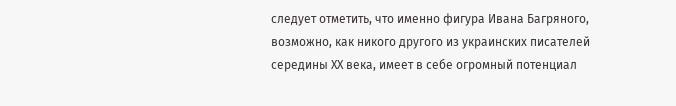следует отметить, что именно фигура Ивана Багряного, возможно, как никого другого из украинских писателей середины ХХ века, имеет в себе огромный потенциал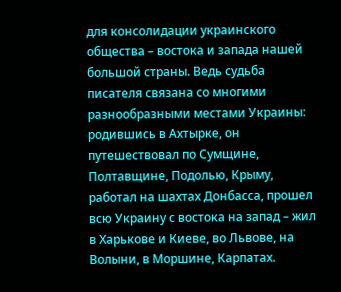для консолидации украинского общества – востока и запада нашей большой страны. Ведь судьба писателя связана со многими разнообразными местами Украины: родившись в Ахтырке, он путешествовал по Сумщине, Полтавщине, Подолью, Крыму, работал на шахтах Донбасса, прошел всю Украину с востока на запад – жил в Харькове и Киеве, во Львове, на Волыни, в Моршине, Карпатах.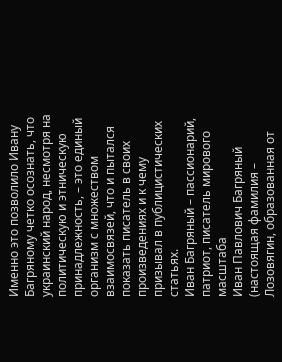Именно это позволило Ивану Багряному четко осознать, что украинский народ, несмотря на политическую и этническую принадлежность, – это единый организм с множеством взаимосвязей, что и пытался показать писатель в своих произведениях и к чему призывал в публицистических статьях.
Иван Багряный – пассионарий, патриот, писатель мирового масштаба
Иван Павлович Багряный (настоящая фамилия – Лозовягин, образованная от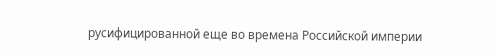русифицированной еще во времена Российской империи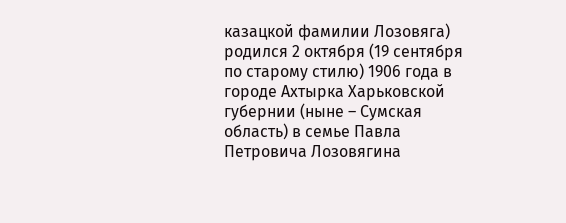казацкой фамилии Лозовяга) родился 2 октября (19 сентября по старому стилю) 1906 года в городе Ахтырка Харьковской губернии (ныне – Сумская область) в семье Павла Петровича Лозовягина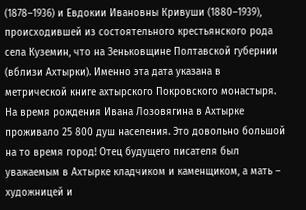(1878–1936) и Евдокии Ивановны Кривуши (1880–1939), происходившей из состоятельного крестьянского рода села Куземин, что на Зеньковщине Полтавской губернии (вблизи Ахтырки). Именно эта дата указана в метрической книге ахтырского Покровского монастыря. На время рождения Ивана Лозовягина в Ахтырке проживало 25 800 душ населения. Это довольно большой на то время город! Отец будущего писателя был уважаемым в Ахтырке кладчиком и каменщиком, а мать – художницей и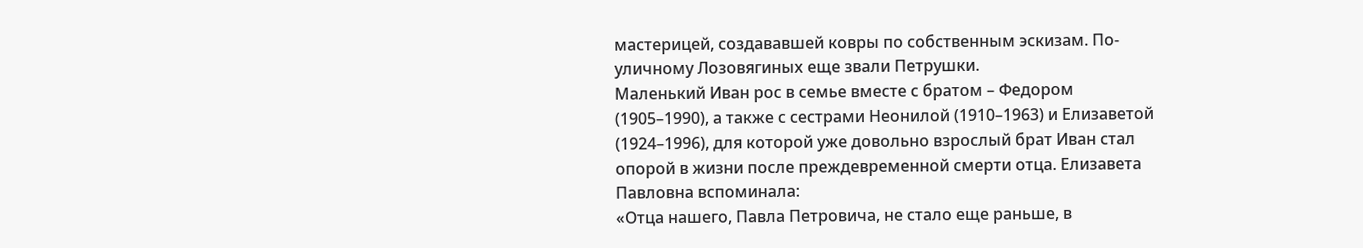мастерицей, создававшей ковры по собственным эскизам. По-уличному Лозовягиных еще звали Петрушки.
Маленький Иван рос в семье вместе с братом – Федором (1905–1990), а также с сестрами Неонилой (1910–1963) и Елизаветой (1924–1996), для которой уже довольно взрослый брат Иван стал опорой в жизни после преждевременной смерти отца. Елизавета Павловна вспоминала:
«Отца нашего, Павла Петровича, не стало еще раньше, в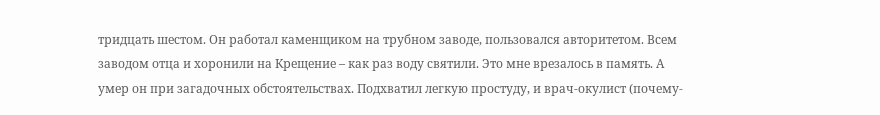тридцать шестом. Он работал каменщиком на трубном заводе, пользовался авторитетом. Всем заводом отца и хоронили на Крещение – как раз воду святили. Это мне врезалось в память. А умер он при загадочных обстоятельствах. Подхватил легкую простуду, и врач-окулист (почему-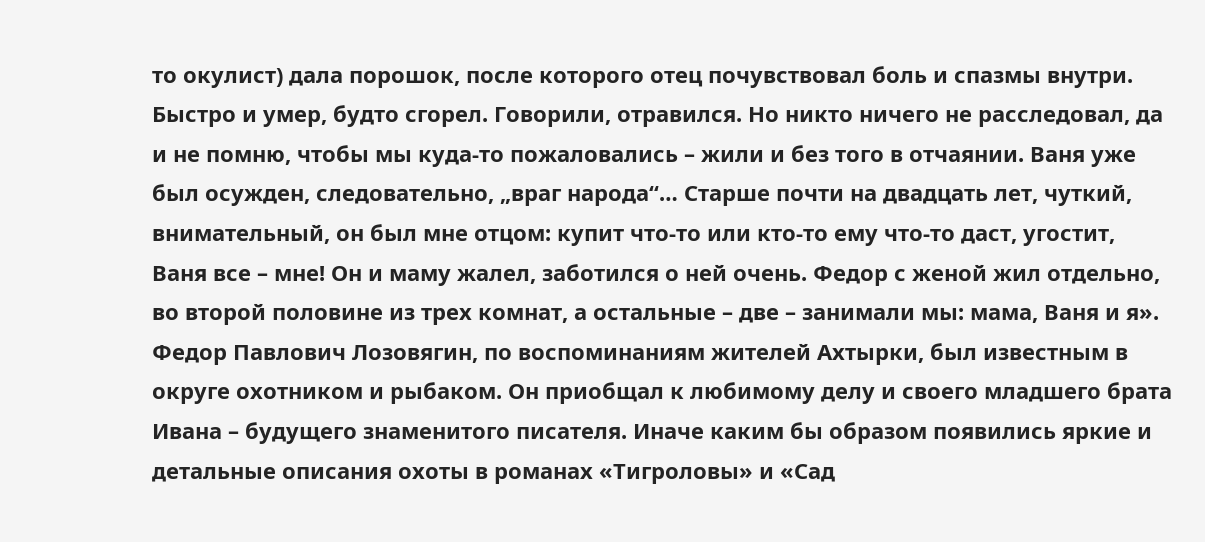то окулист) дала порошок, после которого отец почувствовал боль и спазмы внутри. Быстро и умер, будто сгорел. Говорили, отравился. Но никто ничего не расследовал, да и не помню, чтобы мы куда-то пожаловались – жили и без того в отчаянии. Ваня уже был осужден, следовательно, „враг народа“… Старше почти на двадцать лет, чуткий, внимательный, он был мне отцом: купит что-то или кто-то ему что-то даст, угостит, Ваня все – мне! Он и маму жалел, заботился о ней очень. Федор с женой жил отдельно, во второй половине из трех комнат, а остальные – две – занимали мы: мама, Ваня и я».
Федор Павлович Лозовягин, по воспоминаниям жителей Ахтырки, был известным в округе охотником и рыбаком. Он приобщал к любимому делу и своего младшего брата Ивана – будущего знаменитого писателя. Иначе каким бы образом появились яркие и детальные описания охоты в романах «Тигроловы» и «Сад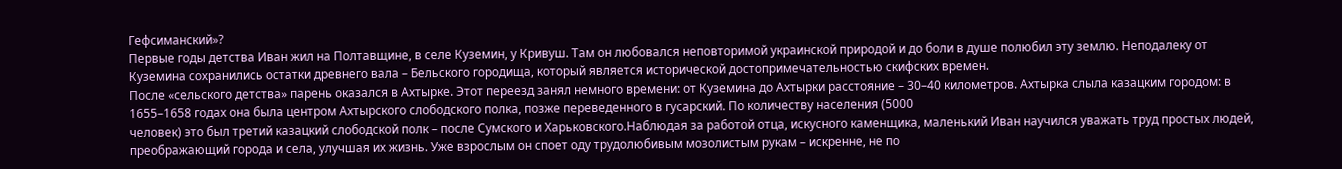Гефсиманский»?
Первые годы детства Иван жил на Полтавщине, в селе Куземин, у Кривуш. Там он любовался неповторимой украинской природой и до боли в душе полюбил эту землю. Неподалеку от Куземина сохранились остатки древнего вала – Бельского городища, который является исторической достопримечательностью скифских времен.
После «сельского детства» парень оказался в Ахтырке. Этот переезд занял немного времени: от Куземина до Ахтырки расстояние – 30–40 километров. Ахтырка слыла казацким городом: в 1655–1658 годах она была центром Ахтырского слободского полка, позже переведенного в гусарский. По количеству населения (5000
человек) это был третий казацкий слободской полк – после Сумского и Харьковского.Наблюдая за работой отца, искусного каменщика, маленький Иван научился уважать труд простых людей, преображающий города и села, улучшая их жизнь. Уже взрослым он споет оду трудолюбивым мозолистым рукам – искренне, не по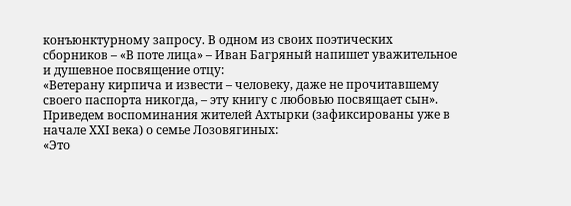конъюнктурному запросу. В одном из своих поэтических сборников – «В поте лица» – Иван Багряный напишет уважительное и душевное посвящение отцу:
«Ветерану кирпича и извести – человеку, даже не прочитавшему своего паспорта никогда, – эту книгу с любовью посвящает сын».
Приведем воспоминания жителей Ахтырки (зафиксированы уже в начале ХХІ века) о семье Лозовягиных:
«Это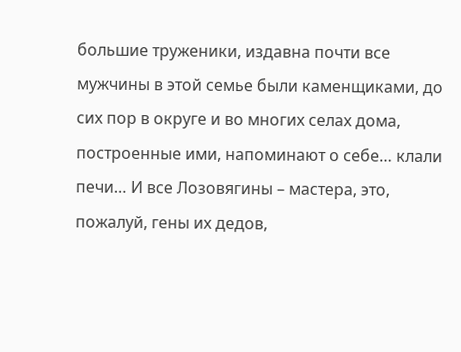большие труженики, издавна почти все мужчины в этой семье были каменщиками, до сих пор в округе и во многих селах дома, построенные ими, напоминают о себе… клали печи… И все Лозовягины – мастера, это, пожалуй, гены их дедов,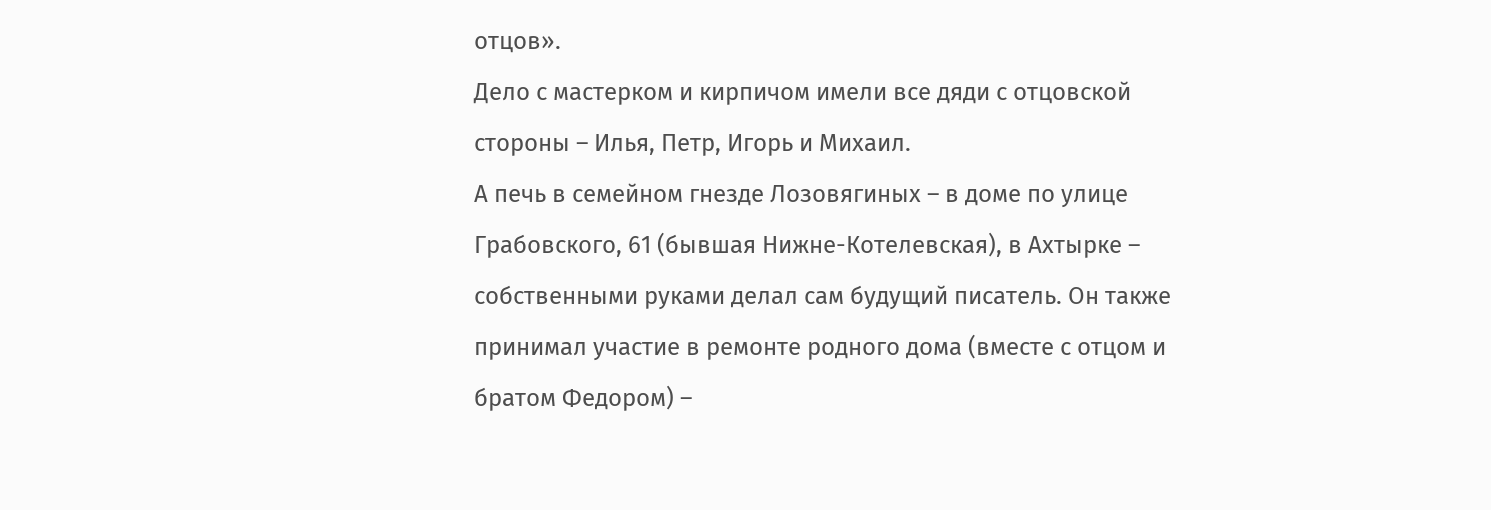отцов».
Дело с мастерком и кирпичом имели все дяди с отцовской стороны – Илья, Петр, Игорь и Михаил.
А печь в семейном гнезде Лозовягиных – в доме по улице Грабовского, 61 (бывшая Нижне-Котелевская), в Ахтырке – собственными руками делал сам будущий писатель. Он также принимал участие в ремонте родного дома (вместе с отцом и братом Федором) –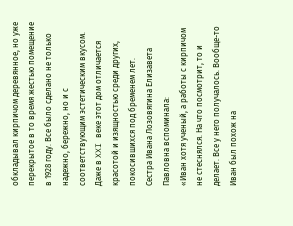обкладывал кирпичом деревянное, но уже перекрытое в то время жестью помещение в 1928 году. Все было сделано не только надежно, бережно, но и с соответствующим эстетическим вкусом. Даже в XXI веке этот дом отличается красотой и изящностью среди других, покосившихся под бременем лет.
Сестра Ивана Лозовягина Елизавета Павловна вспоминала:
«Иван хотя ученый, а работы с кирпичом не стеснялся. На что посмотрит, то и делает. Все у него получалось. Вообще-то Иван был похож на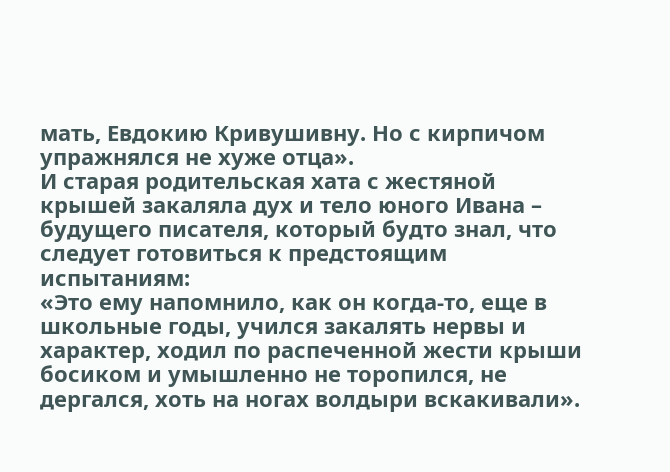мать, Евдокию Кривушивну. Но с кирпичом упражнялся не хуже отца».
И старая родительская хата с жестяной крышей закаляла дух и тело юного Ивана – будущего писателя, который будто знал, что следует готовиться к предстоящим испытаниям:
«Это ему напомнило, как он когда-то, еще в школьные годы, учился закалять нервы и характер, ходил по распеченной жести крыши босиком и умышленно не торопился, не дергался, хоть на ногах волдыри вскакивали».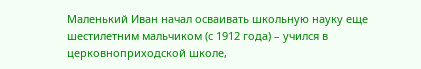Маленький Иван начал осваивать школьную науку еще шестилетним мальчиком (с 1912 года) – учился в церковноприходской школе,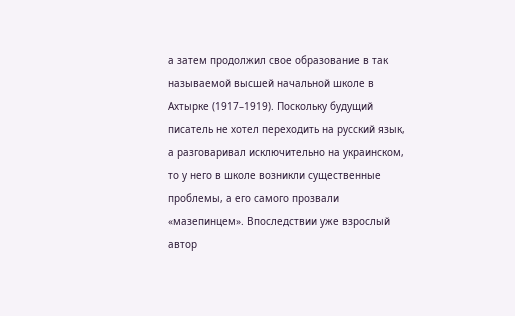а затем продолжил свое образование в так называемой высшей начальной школе в Ахтырке (1917–1919). Поскольку будущий писатель не хотел переходить на русский язык, а разговаривал исключительно на украинском, то у него в школе возникли существенные проблемы, а его самого прозвали «мазепинцем». Впоследствии уже взрослый автор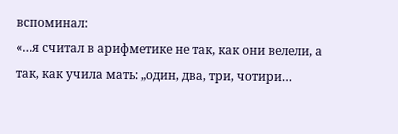вспоминал:
«…я считал в арифметике не так, как они велели, а так, как учила мать: „один, два, три, чотири…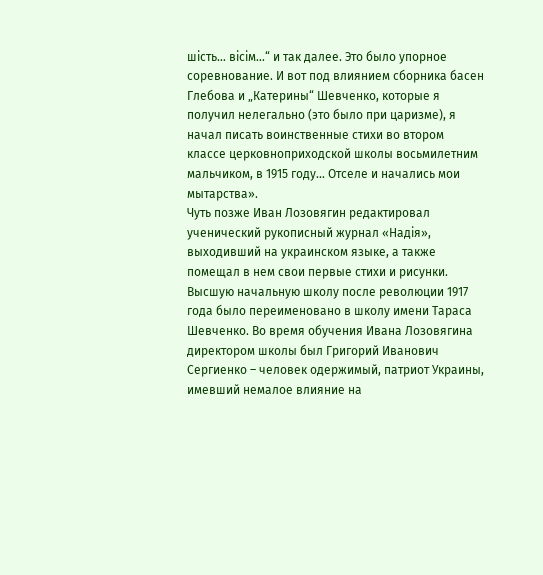шість… вісім…“ и так далее. Это было упорное соревнование. И вот под влиянием сборника басен Глебова и „Катерины“ Шевченко, которые я получил нелегально (это было при царизме), я начал писать воинственные стихи во втором классе церковноприходской школы восьмилетним мальчиком, в 1915 году… Отселе и начались мои мытарства».
Чуть позже Иван Лозовягин редактировал ученический рукописный журнал «Надія», выходивший на украинском языке, а также помещал в нем свои первые стихи и рисунки. Высшую начальную школу после революции 1917 года было переименовано в школу имени Тараса Шевченко. Во время обучения Ивана Лозовягина директором школы был Григорий Иванович Сергиенко – человек одержимый, патриот Украины, имевший немалое влияние на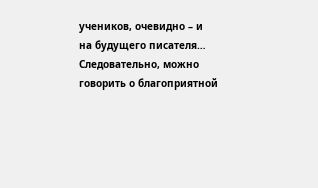учеников, очевидно – и на будущего писателя…
Следовательно, можно говорить о благоприятной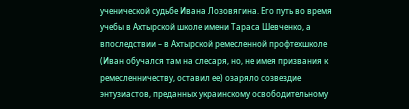ученической судьбе Ивана Лозовягина. Его путь во время учебы в Ахтырской школе имени Тараса Шевченко, а впоследствии – в Ахтырской ремесленной профтехшколе (Иван обучался там на слесаря, но, не имея призвания к ремесленничеству, оставил ее) озаряло созвездие энтузиастов, преданных украинскому освободительному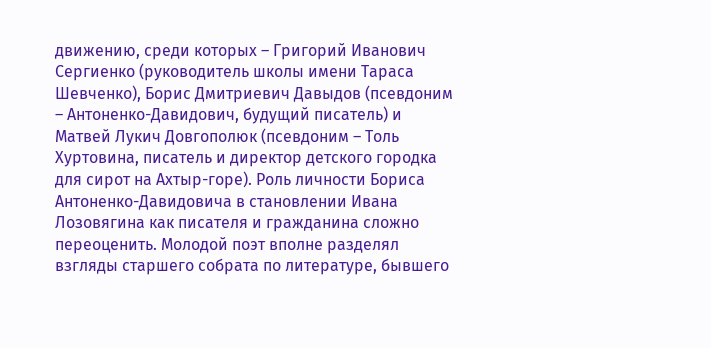движению, среди которых – Григорий Иванович Сергиенко (руководитель школы имени Тараса Шевченко), Борис Дмитриевич Давыдов (псевдоним – Антоненко-Давидович, будущий писатель) и Матвей Лукич Довгополюк (псевдоним – Толь Хуртовина, писатель и директор детского городка для сирот на Ахтыр-горе). Роль личности Бориса Антоненко-Давидовича в становлении Ивана Лозовягина как писателя и гражданина сложно переоценить. Молодой поэт вполне разделял взгляды старшего собрата по литературе, бывшего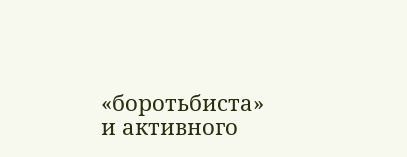«боротьбиста» и активного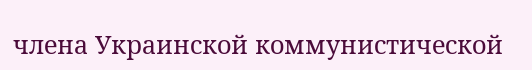члена Украинской коммунистической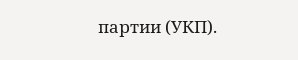партии (УКП).